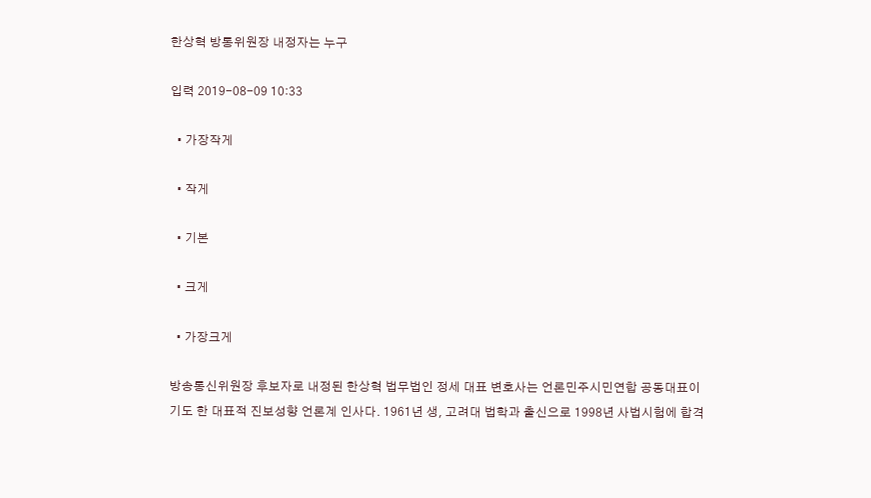한상혁 방통위원장 내정자는 누구

입력 2019-08-09 10:33

  • 가장작게

  • 작게

  • 기본

  • 크게

  • 가장크게

방송통신위원장 후보자로 내정된 한상혁 법무법인 정세 대표 변호사는 언론민주시민연합 공동대표이기도 한 대표적 진보성향 언론계 인사다. 1961년 생, 고려대 법학과 출신으로 1998년 사법시험에 합격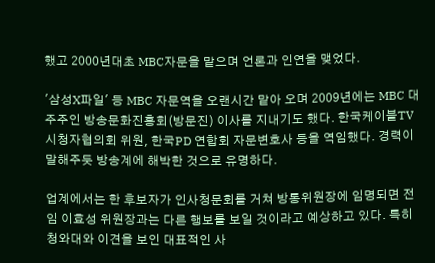했고 2000년대초 MBC자문을 맡으며 언론과 인연을 맺었다.

'삼성X파일' 등 MBC 자문역을 오랜시간 맡아 오며 2009년에는 MBC 대주주인 방송문화진흥회(방문진) 이사를 지내기도 했다. 한국케이블TV 시청자협의회 위원, 한국PD 연합회 자문변호사 등을 역임했다. 경력이 말해주듯 방송계에 해박한 것으로 유명하다.

업계에서는 한 후보자가 인사청문회를 거쳐 방통위원장에 임명되면 전임 이효성 위원장과는 다른 행보를 보일 것이라고 예상하고 있다. 특히 청와대와 이견을 보인 대표적인 사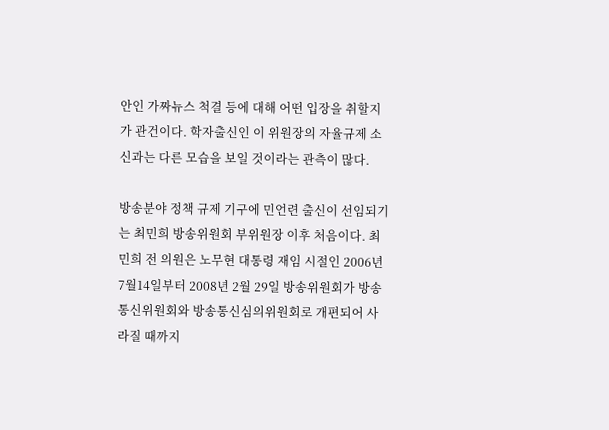안인 가짜뉴스 척결 등에 대해 어떤 입장을 취할지가 관건이다. 학자출신인 이 위원장의 자율규제 소신과는 다른 모습을 보일 것이라는 관측이 많다.

방송분야 정책 규제 기구에 민언련 출신이 선임되기는 최민희 방송위원회 부위원장 이후 처음이다. 최민희 전 의원은 노무현 대통령 재임 시절인 2006년 7월14일부터 2008년 2월 29일 방송위원회가 방송통신위원회와 방송통신심의위원회로 개편되어 사라질 때까지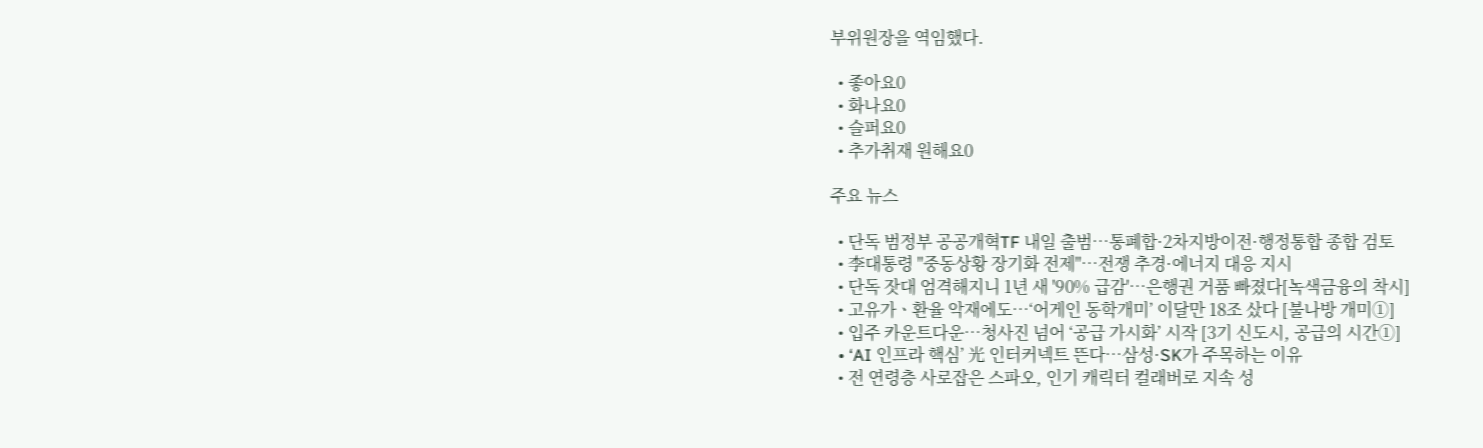부위원장을 역임했다.

  • 좋아요0
  • 화나요0
  • 슬퍼요0
  • 추가취재 원해요0

주요 뉴스

  • 단독 범정부 공공개혁TF 내일 출범…통폐합·2차지방이전·행정통합 종합 검토
  • 李대통령 "중동상황 장기화 전제"…전쟁 추경·에너지 대응 지시
  • 단독 잣대 엄격해지니 1년 새 '90% 급감'…은행권 거품 빠졌다[녹색금융의 착시]
  • 고유가ㆍ환율 악재에도…‘어게인 동학개미’ 이달만 18조 샀다 [불나방 개미①]
  • 입주 카운트다운…청사진 넘어 ‘공급 가시화’ 시작 [3기 신도시, 공급의 시간①]
  • ‘AI 인프라 핵심’ 光 인터커넥트 뜬다…삼성·SK가 주목하는 이유
  • 전 연령층 사로잡은 스파오, 인기 캐릭터 컬래버로 지속 성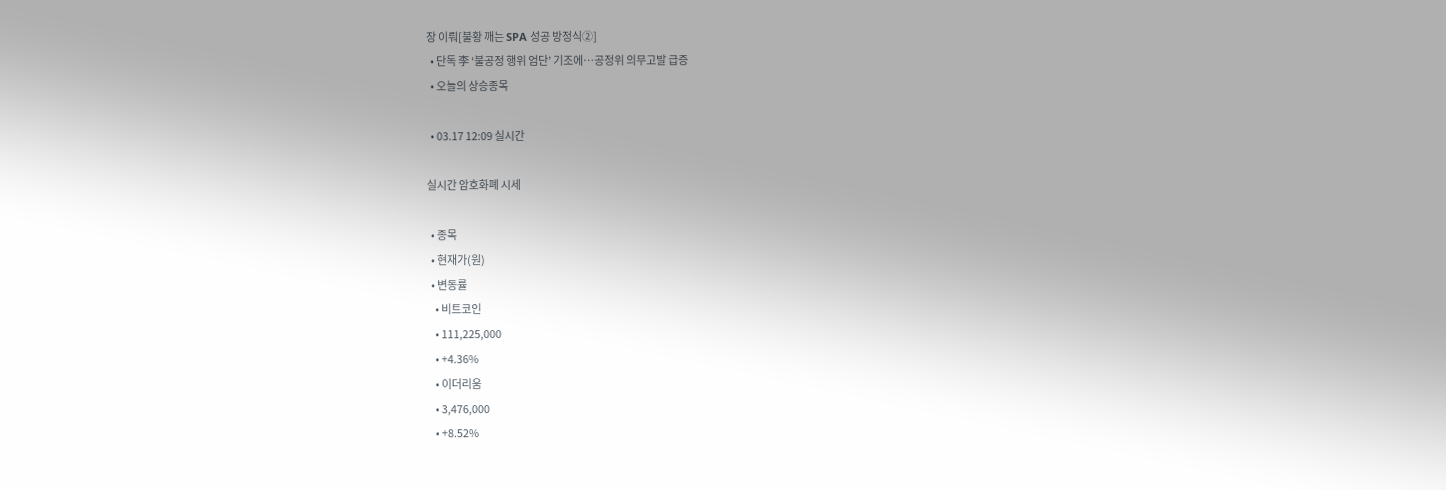장 이뤄[불황 깨는 SPA 성공 방정식②]
  • 단독 李 ‘불공정 행위 엄단’ 기조에…공정위 의무고발 급증
  • 오늘의 상승종목

  • 03.17 12:09 실시간

실시간 암호화폐 시세

  • 종목
  • 현재가(원)
  • 변동률
    • 비트코인
    • 111,225,000
    • +4.36%
    • 이더리움
    • 3,476,000
    • +8.52%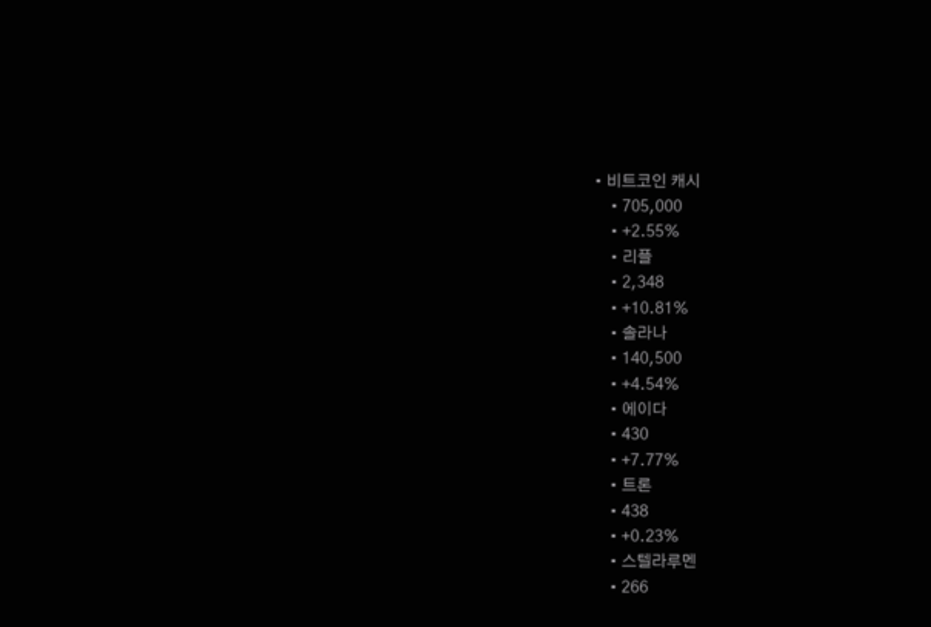• 비트코인 캐시
    • 705,000
    • +2.55%
    • 리플
    • 2,348
    • +10.81%
    • 솔라나
    • 140,500
    • +4.54%
    • 에이다
    • 430
    • +7.77%
    • 트론
    • 438
    • +0.23%
    • 스텔라루멘
    • 266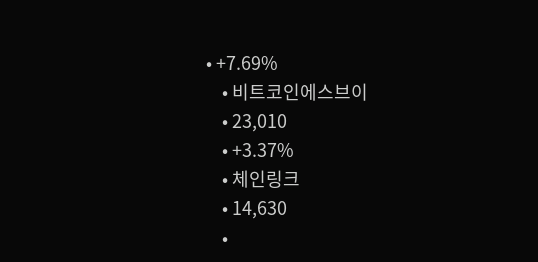• +7.69%
    • 비트코인에스브이
    • 23,010
    • +3.37%
    • 체인링크
    • 14,630
    •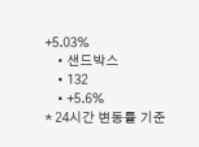+5.03%
    • 샌드박스
    • 132
    • +5.6%
* 24시간 변동률 기준